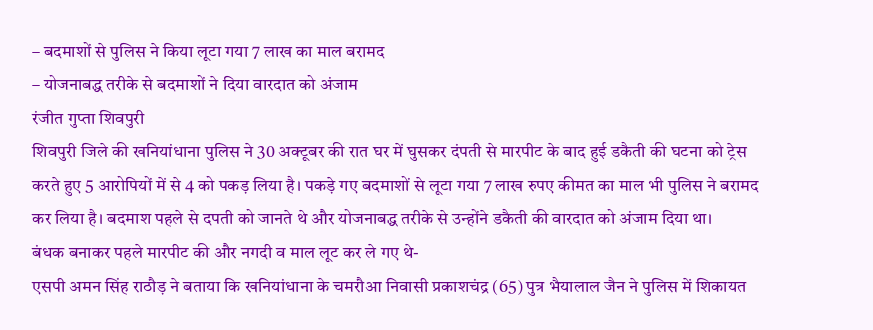– बदमाशों से पुलिस ने किया लूटा गया 7 लाख का माल बरामद
– योजनाबद्ध तरीके से बदमाशों ने दिया वारदात को अंजाम
रंजीत गुप्ता शिवपुरी
शिवपुरी जिले की खनियांधाना पुलिस ने 30 अक्टूबर की रात घर में घुसकर दंपती से मारपीट के बाद हुई डकैती की घटना को ट्रेस करते हुए 5 आरोपियों में से 4 को पकड़ लिया है। पकड़े गए बदमाशों से लूटा गया 7 लाख रुपए कीमत का माल भी पुलिस ने बरामद कर लिया है। बदमाश पहले से दपती को जानते थे और योजनाबद्ध तरीके से उन्होंने डकैती की वारदात को अंजाम दिया था।
बंधक बनाकर पहले मारपीट की और नगदी व माल लूट कर ले गए थे-
एसपी अमन सिंह राठौड़ ने बताया कि खनियांधाना के चमरौआ निवासी प्रकाशचंद्र (65) पुत्र भैयालाल जैन ने पुलिस में शिकायत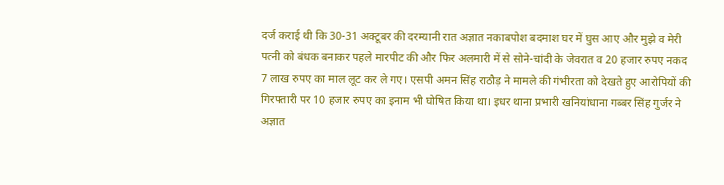दर्ज कराई थी कि 30-31 अक्टूबर की दरम्यानी रात अज्ञात नकाबपोश बदमाश घर में घुस आए और मुझे व मेरी पत्नी को बंधक बनाकर पहले मारपीट की और फिर अलमारी में से सोने-चांदी के जेवरात व 20 हजार रुपए नकद 7 लाख रुपए का माल लूट कर ले गए। एसपी अमन सिंह राठौड़ ने मामले की गंभीरता को देखते हुए आरोपियों की गिरफ्तारी पर 10 हजार रुपए का इनाम भी घोषित किया था। इधर थाना प्रभारी खनियांधाना गब्बर सिंह गुर्जर ने अज्ञात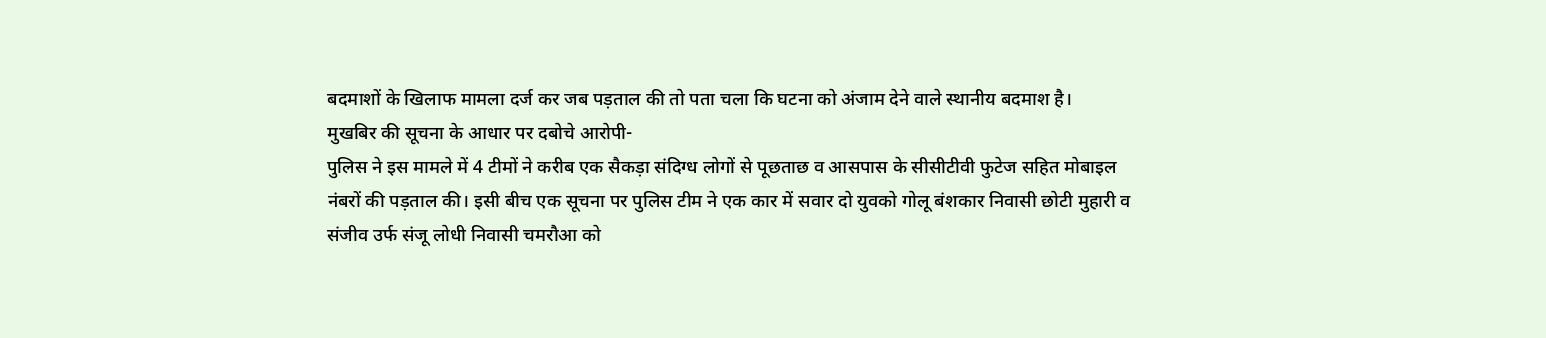बदमाशों के खिलाफ मामला दर्ज कर जब पड़ताल की तो पता चला कि घटना को अंजाम देने वाले स्थानीय बदमाश है।
मुखबिर की सूचना के आधार पर दबोचे आरोपी-
पुलिस ने इस मामले में 4 टीमों ने करीब एक सैकड़ा संदिग्ध लोगों से पूछताछ व आसपास के सीसीटीवी फुटेज सहित मोबाइल नंबरों की पड़ताल की। इसी बीच एक सूचना पर पुलिस टीम ने एक कार में सवार दो युवको गोलू बंशकार निवासी छोटी मुहारी व संजीव उर्फ संजू लोधी निवासी चमरौआ को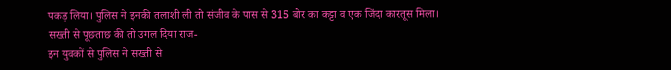पकड़ लिया। पुलिस ने इनकी तलाशी ली तो संजीव के पास से 315 बोर का कट्टा व एक जिंदा कारतूस मिला।
सख्ती से पूछताछ की तो उगल दिया राज-
इन युवकों से पुलिस ने सख्ती से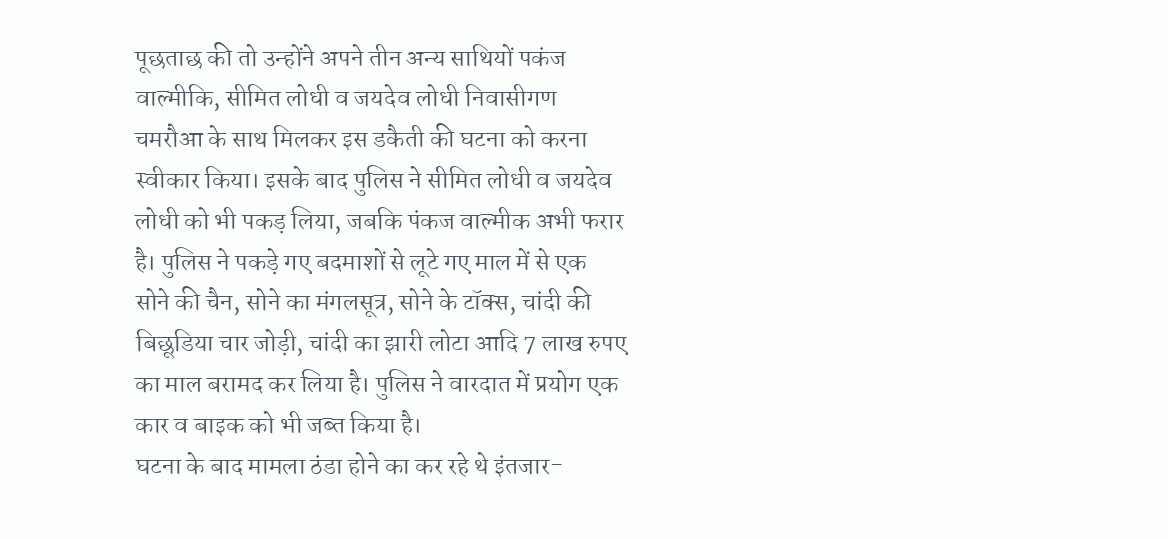पूछताछ की तो उन्होंने अपने तीन अन्य साथियों पकंज वाल्मीकि, सीमित लोधी व जयदेव लोधी निवासीगण चमरौआ के साथ मिलकर इस डकैती की घटना को करना स्वीकार किया। इसके बाद पुलिस ने सीमित लोधी व जयदेव लोधी को भी पकड़ लिया, जबकि पंकज वाल्मीक अभी फरार है। पुलिस ने पकड़े गए बदमाशों से लूटे गए माल में से एक सोने की चैन, सोने का मंगलसूत्र, सोने के टॉक्स, चांदी की बिछूडिया चार जोड़ी, चांदी का झारी लोटा आदि 7 लाख रुपए का माल बरामद कर लिया है। पुलिस ने वारदात में प्रयोग एक कार व बाइक को भी जब्त किया है।
घटना के बाद मामला ठंडा होने का कर रहे थे इंतजार-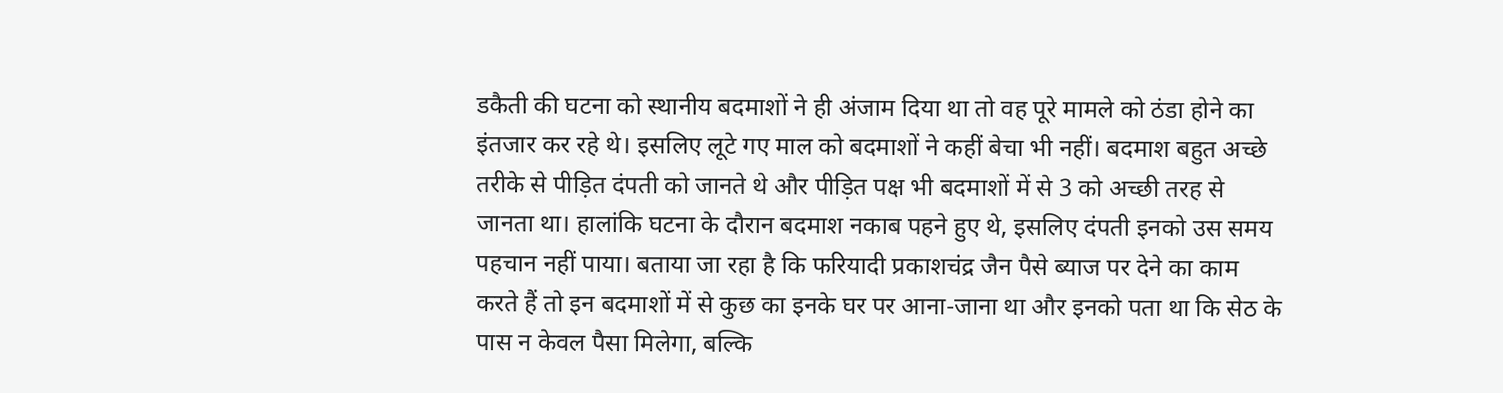डकैती की घटना को स्थानीय बदमाशों ने ही अंजाम दिया था तो वह पूरे मामले को ठंडा होने का इंतजार कर रहे थे। इसलिए लूटे गए माल को बदमाशों ने कहीं बेचा भी नहीं। बदमाश बहुत अच्छे तरीके से पीड़ित दंपती को जानते थे और पीड़ित पक्ष भी बदमाशों में से 3 को अच्छी तरह से जानता था। हालांकि घटना के दौरान बदमाश नकाब पहने हुए थे, इसलिए दंपती इनको उस समय पहचान नहीं पाया। बताया जा रहा है कि फरियादी प्रकाशचंद्र जैन पैसे ब्याज पर देने का काम करते हैं तो इन बदमाशों में से कुछ का इनके घर पर आना-जाना था और इनको पता था कि सेठ के पास न केवल पैसा मिलेगा, बल्कि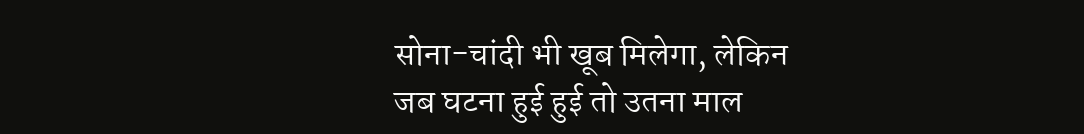सोना-चांदी भी खूब मिलेगा, लेकिन जब घटना हुई हुई तो उतना माल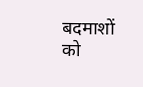बदमाशों को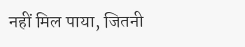नहीं मिल पाया, जितनी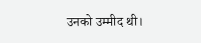उनको उम्मीद थी।